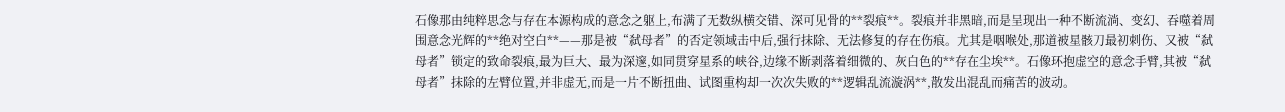石像那由纯粹思念与存在本源构成的意念之躯上,布满了无数纵横交错、深可见骨的**裂痕**。裂痕并非黑暗,而是呈现出一种不断流淌、变幻、吞噬着周围意念光辉的**绝对空白**——那是被“弑母者”的否定领域击中后,强行抹除、无法修复的存在伤痕。尤其是咽喉处,那道被星骸刀最初刺伤、又被“弑母者”锁定的致命裂痕,最为巨大、最为深邃,如同贯穿星系的峡谷,边缘不断剥落着细微的、灰白色的**存在尘埃**。石像环抱虚空的意念手臂,其被“弑母者”抹除的左臂位置,并非虚无,而是一片不断扭曲、试图重构却一次次失败的**逻辑乱流漩涡**,散发出混乱而痛苦的波动。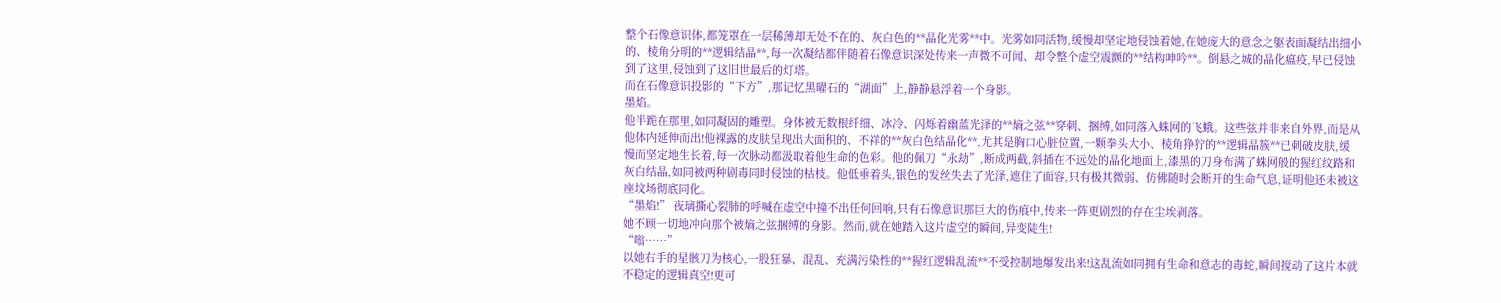整个石像意识体,都笼罩在一层稀薄却无处不在的、灰白色的**晶化光雾**中。光雾如同活物,缓慢却坚定地侵蚀着她,在她庞大的意念之躯表面凝结出细小的、棱角分明的**逻辑结晶**,每一次凝结都伴随着石像意识深处传来一声微不可闻、却令整个虚空震颤的**结构呻吟**。倒悬之城的晶化瘟疫,早已侵蚀到了这里,侵蚀到了这旧世最后的灯塔。
而在石像意识投影的“下方”,那记忆黑曜石的“湖面”上,静静悬浮着一个身影。
墨焰。
他半跪在那里,如同凝固的雕塑。身体被无数根纤细、冰冷、闪烁着幽蓝光泽的**熵之弦**穿刺、捆缚,如同落入蛛网的飞蛾。这些弦并非来自外界,而是从他体内延伸而出!他裸露的皮肤呈现出大面积的、不祥的**灰白色结晶化**,尤其是胸口心脏位置,一颗拳头大小、棱角狰狞的**逻辑晶簇**已刺破皮肤,缓慢而坚定地生长着,每一次脉动都汲取着他生命的色彩。他的佩刀“永劫”,断成两截,斜插在不远处的晶化地面上,漆黑的刀身布满了蛛网般的猩红纹路和灰白结晶,如同被两种剧毒同时侵蚀的枯枝。他低垂着头,银色的发丝失去了光泽,遮住了面容,只有极其微弱、仿佛随时会断开的生命气息,证明他还未被这座坟场彻底同化。
“墨焰!” 夜璃撕心裂肺的呼喊在虚空中撞不出任何回响,只有石像意识那巨大的伤痕中,传来一阵更剧烈的存在尘埃剥落。
她不顾一切地冲向那个被熵之弦捆缚的身影。然而,就在她踏入这片虚空的瞬间,异变陡生!
“嗡……”
以她右手的星骸刀为核心,一股狂暴、混乱、充满污染性的**猩红逻辑乱流**不受控制地爆发出来!这乱流如同拥有生命和意志的毒蛇,瞬间搅动了这片本就不稳定的逻辑真空!更可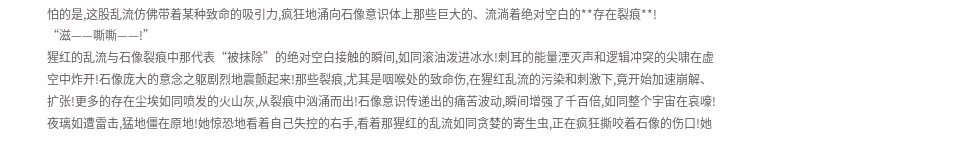怕的是,这股乱流仿佛带着某种致命的吸引力,疯狂地涌向石像意识体上那些巨大的、流淌着绝对空白的**存在裂痕**!
“滋——嘶嘶——!”
猩红的乱流与石像裂痕中那代表“被抹除”的绝对空白接触的瞬间,如同滚油泼进冰水!刺耳的能量湮灭声和逻辑冲突的尖啸在虚空中炸开!石像庞大的意念之躯剧烈地震颤起来!那些裂痕,尤其是咽喉处的致命伤,在猩红乱流的污染和刺激下,竟开始加速崩解、扩张!更多的存在尘埃如同喷发的火山灰,从裂痕中汹涌而出!石像意识传递出的痛苦波动,瞬间增强了千百倍,如同整个宇宙在哀嚎!
夜璃如遭雷击,猛地僵在原地!她惊恐地看着自己失控的右手,看着那猩红的乱流如同贪婪的寄生虫,正在疯狂撕咬着石像的伤口!她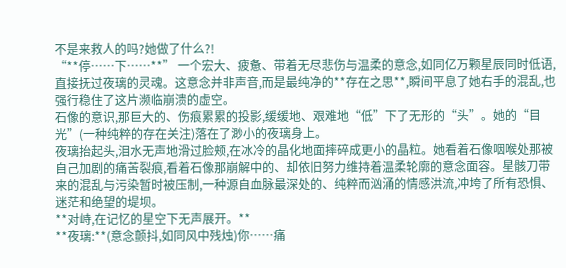不是来救人的吗?她做了什么?!
“**停……下……**” 一个宏大、疲惫、带着无尽悲伤与温柔的意念,如同亿万颗星辰同时低语,直接抚过夜璃的灵魂。这意念并非声音,而是最纯净的**存在之思**,瞬间平息了她右手的混乱,也强行稳住了这片濒临崩溃的虚空。
石像的意识,那巨大的、伤痕累累的投影,缓缓地、艰难地“低”下了无形的“头”。她的“目光”(一种纯粹的存在关注)落在了渺小的夜璃身上。
夜璃抬起头,泪水无声地滑过脸颊,在冰冷的晶化地面摔碎成更小的晶粒。她看着石像咽喉处那被自己加剧的痛苦裂痕,看着石像那崩解中的、却依旧努力维持着温柔轮廓的意念面容。星骸刀带来的混乱与污染暂时被压制,一种源自血脉最深处的、纯粹而汹涌的情感洪流,冲垮了所有恐惧、迷茫和绝望的堤坝。
**对峙,在记忆的星空下无声展开。**
**夜璃:**(意念颤抖,如同风中残烛)你……痛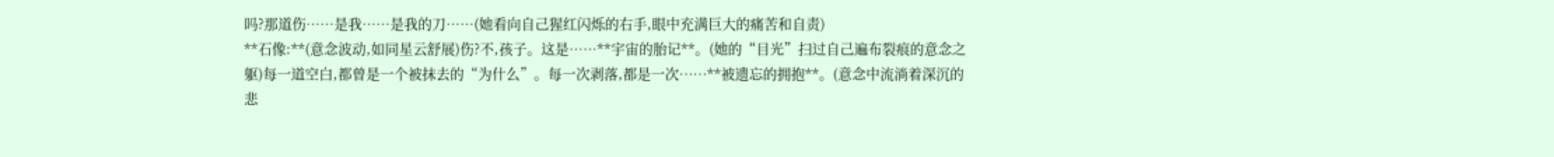吗?那道伤……是我……是我的刀……(她看向自己猩红闪烁的右手,眼中充满巨大的痛苦和自责)
**石像:**(意念波动,如同星云舒展)伤?不,孩子。这是……**宇宙的胎记**。(她的“目光”扫过自己遍布裂痕的意念之躯)每一道空白,都曾是一个被抹去的“为什么”。每一次剥落,都是一次……**被遗忘的拥抱**。(意念中流淌着深沉的悲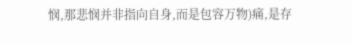悯,那悲悯并非指向自身,而是包容万物)痛,是存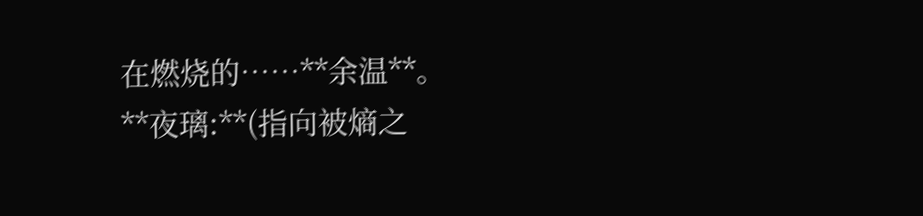在燃烧的……**余温**。
**夜璃:**(指向被熵之